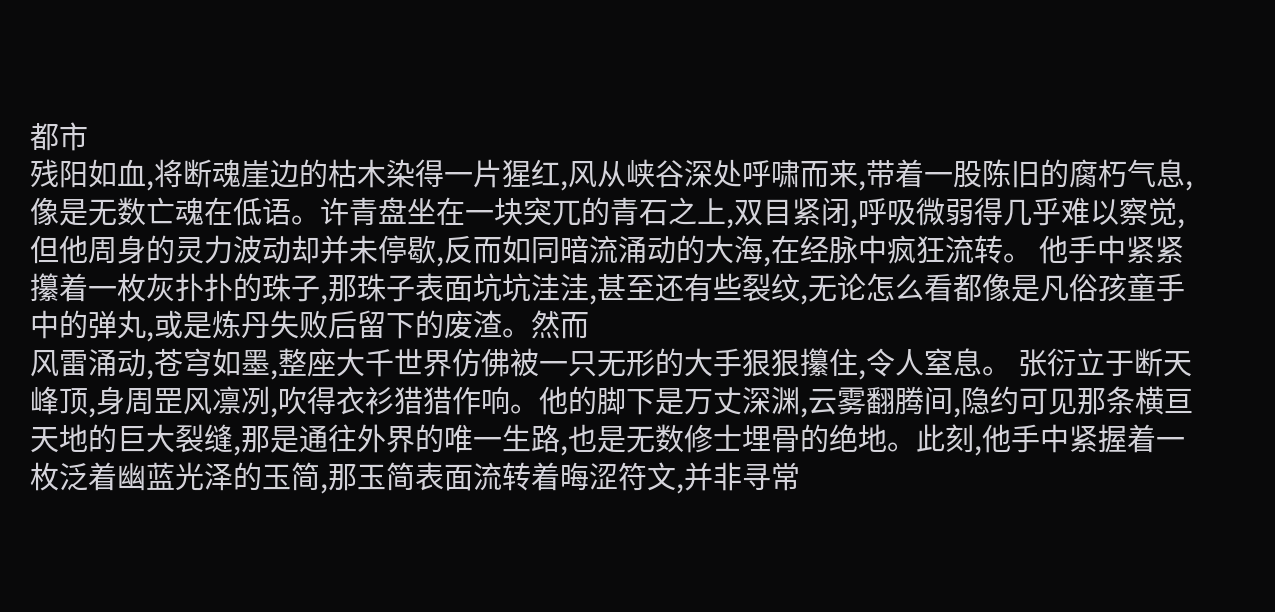都市
残阳如血,将断魂崖边的枯木染得一片猩红,风从峡谷深处呼啸而来,带着一股陈旧的腐朽气息,像是无数亡魂在低语。许青盘坐在一块突兀的青石之上,双目紧闭,呼吸微弱得几乎难以察觉,但他周身的灵力波动却并未停歇,反而如同暗流涌动的大海,在经脉中疯狂流转。 他手中紧紧攥着一枚灰扑扑的珠子,那珠子表面坑坑洼洼,甚至还有些裂纹,无论怎么看都像是凡俗孩童手中的弹丸,或是炼丹失败后留下的废渣。然而
风雷涌动,苍穹如墨,整座大千世界仿佛被一只无形的大手狠狠攥住,令人窒息。 张衍立于断天峰顶,身周罡风凛冽,吹得衣衫猎猎作响。他的脚下是万丈深渊,云雾翻腾间,隐约可见那条横亘天地的巨大裂缝,那是通往外界的唯一生路,也是无数修士埋骨的绝地。此刻,他手中紧握着一枚泛着幽蓝光泽的玉简,那玉简表面流转着晦涩符文,并非寻常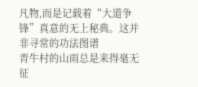凡物,而是记载着“大道争锋”真意的无上秘典。这并非寻常的功法图谱
青牛村的山雨总是来得毫无征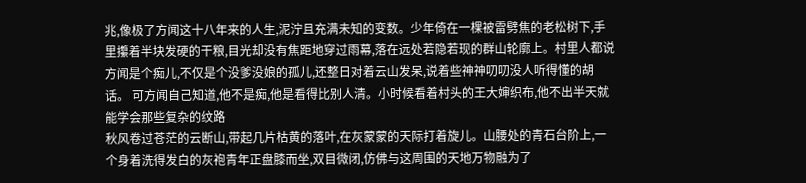兆,像极了方闻这十八年来的人生,泥泞且充满未知的变数。少年倚在一棵被雷劈焦的老松树下,手里攥着半块发硬的干粮,目光却没有焦距地穿过雨幕,落在远处若隐若现的群山轮廓上。村里人都说方闻是个痴儿,不仅是个没爹没娘的孤儿,还整日对着云山发呆,说着些神神叨叨没人听得懂的胡话。 可方闻自己知道,他不是痴,他是看得比别人清。小时候看着村头的王大婶织布,他不出半天就能学会那些复杂的纹路
秋风卷过苍茫的云断山,带起几片枯黄的落叶,在灰蒙蒙的天际打着旋儿。山腰处的青石台阶上,一个身着洗得发白的灰袍青年正盘膝而坐,双目微闭,仿佛与这周围的天地万物融为了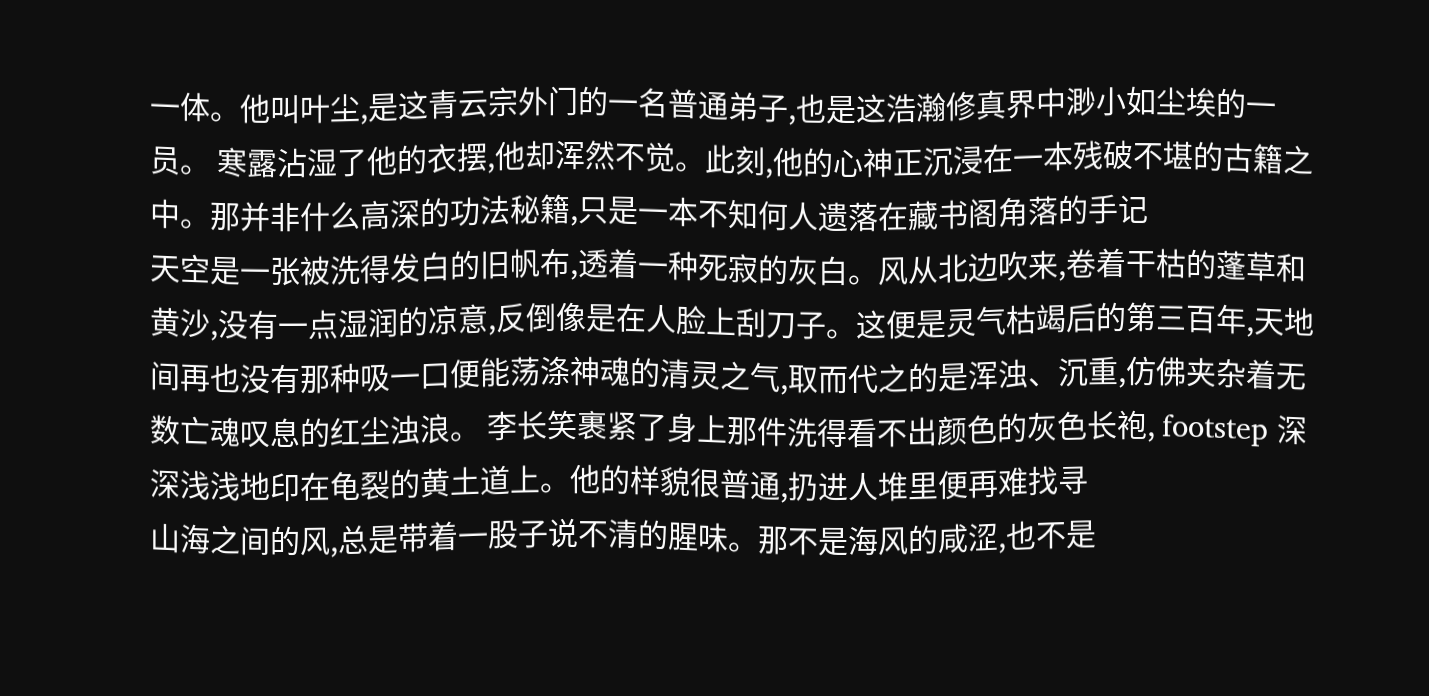一体。他叫叶尘,是这青云宗外门的一名普通弟子,也是这浩瀚修真界中渺小如尘埃的一员。 寒露沾湿了他的衣摆,他却浑然不觉。此刻,他的心神正沉浸在一本残破不堪的古籍之中。那并非什么高深的功法秘籍,只是一本不知何人遗落在藏书阁角落的手记
天空是一张被洗得发白的旧帆布,透着一种死寂的灰白。风从北边吹来,卷着干枯的蓬草和黄沙,没有一点湿润的凉意,反倒像是在人脸上刮刀子。这便是灵气枯竭后的第三百年,天地间再也没有那种吸一口便能荡涤神魂的清灵之气,取而代之的是浑浊、沉重,仿佛夹杂着无数亡魂叹息的红尘浊浪。 李长笑裹紧了身上那件洗得看不出颜色的灰色长袍, footstep 深深浅浅地印在龟裂的黄土道上。他的样貌很普通,扔进人堆里便再难找寻
山海之间的风,总是带着一股子说不清的腥味。那不是海风的咸涩,也不是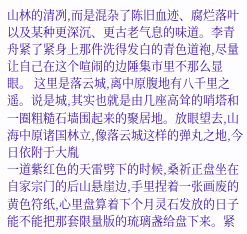山林的清冽,而是混杂了陈旧血迹、腐烂落叶以及某种更深沉、更古老气息的味道。李青舟紧了紧身上那件洗得发白的青色道袍,尽量让自己在这个喧闹的边陲集市里不那么显眼。 这里是落云城,离中原腹地有八千里之遥。说是城,其实也就是由几座高耸的哨塔和一圈粗糙石墙围起来的聚居地。放眼望去,山海中原诸国林立,像落云城这样的弹丸之地,今日依附于大胤
一道紫红色的天雷劈下的时候,桑祈正盘坐在自家宗门的后山悬崖边,手里捏着一张画废的黄色符纸,心里盘算着下个月灵石发放的日子能不能把那套限量版的琉璃盏给盘下来。紧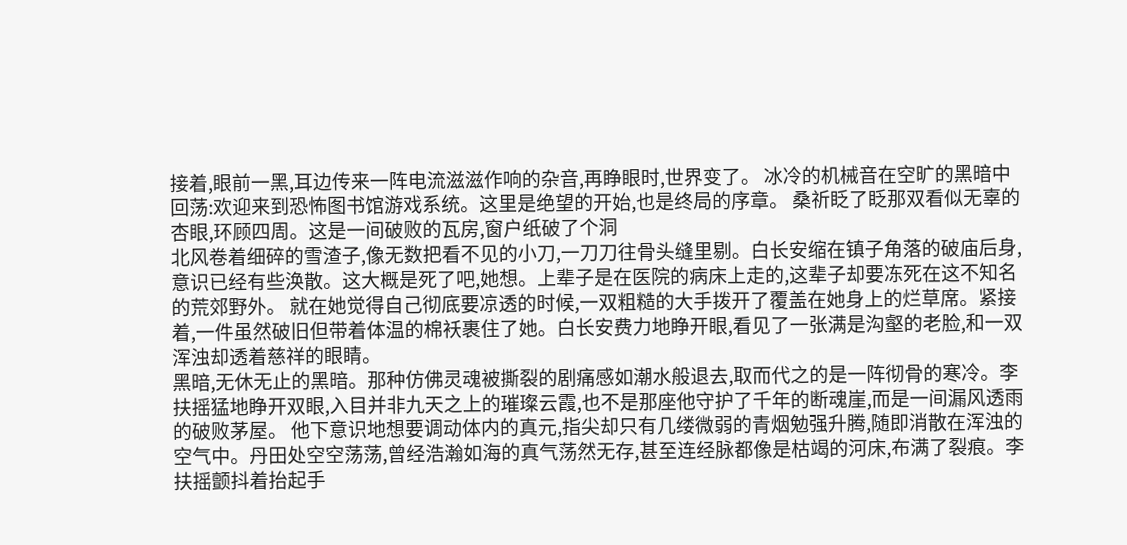接着,眼前一黑,耳边传来一阵电流滋滋作响的杂音,再睁眼时,世界变了。 冰冷的机械音在空旷的黑暗中回荡:欢迎来到恐怖图书馆游戏系统。这里是绝望的开始,也是终局的序章。 桑祈眨了眨那双看似无辜的杏眼,环顾四周。这是一间破败的瓦房,窗户纸破了个洞
北风卷着细碎的雪渣子,像无数把看不见的小刀,一刀刀往骨头缝里剔。白长安缩在镇子角落的破庙后身,意识已经有些涣散。这大概是死了吧,她想。上辈子是在医院的病床上走的,这辈子却要冻死在这不知名的荒郊野外。 就在她觉得自己彻底要凉透的时候,一双粗糙的大手拨开了覆盖在她身上的烂草席。紧接着,一件虽然破旧但带着体温的棉袄裹住了她。白长安费力地睁开眼,看见了一张满是沟壑的老脸,和一双浑浊却透着慈祥的眼睛。
黑暗,无休无止的黑暗。那种仿佛灵魂被撕裂的剧痛感如潮水般退去,取而代之的是一阵彻骨的寒冷。李扶摇猛地睁开双眼,入目并非九天之上的璀璨云霞,也不是那座他守护了千年的断魂崖,而是一间漏风透雨的破败茅屋。 他下意识地想要调动体内的真元,指尖却只有几缕微弱的青烟勉强升腾,随即消散在浑浊的空气中。丹田处空空荡荡,曾经浩瀚如海的真气荡然无存,甚至连经脉都像是枯竭的河床,布满了裂痕。李扶摇颤抖着抬起手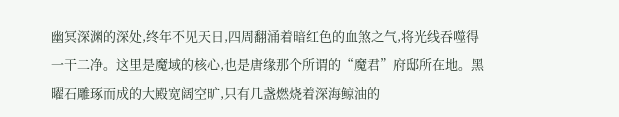幽冥深渊的深处,终年不见天日,四周翻涌着暗红色的血煞之气,将光线吞噬得一干二净。这里是魔域的核心,也是唐缘那个所谓的“魔君”府邸所在地。黑曜石雕琢而成的大殿宽阔空旷,只有几盏燃烧着深海鲸油的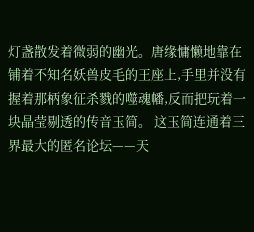灯盏散发着微弱的幽光。唐缘慵懒地靠在铺着不知名妖兽皮毛的王座上,手里并没有握着那柄象征杀戮的噬魂幡,反而把玩着一块晶莹剔透的传音玉简。 这玉简连通着三界最大的匿名论坛——天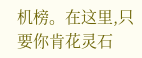机榜。在这里,只要你肯花灵石